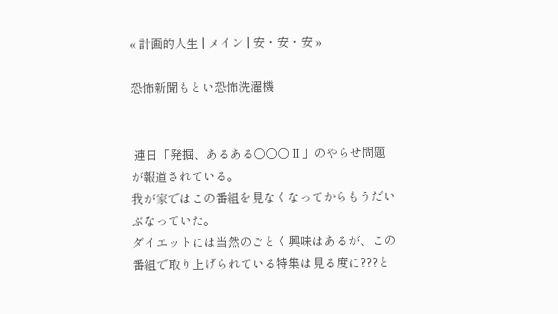« 計画的人生 | メイン | 安・安・安 »

恐怖新聞もとい恐怖洗濯機


 連日「発掘、あるある○○○Ⅱ」のやらせ問題が報道されている。
我が家ではこの番組を見なくなってからもうだいぶなっていた。
ダイエットには当然のごとく興味はあるが、この番組で取り上げられている特集は見る度に???と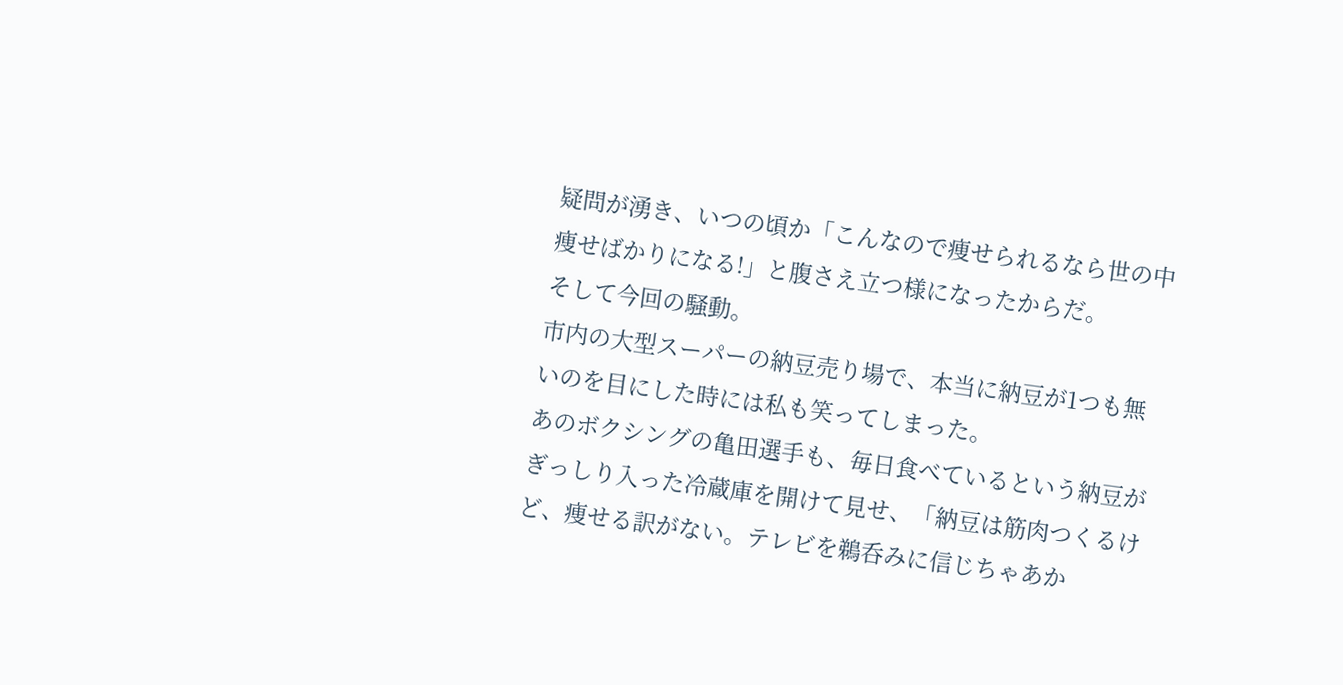疑問が湧き、いつの頃か「こんなので痩せられるなら世の中痩せばかりになる!」と腹さえ立つ様になったからだ。
そして今回の騒動。
市内の大型スーパーの納豆売り場で、本当に納豆が1つも無いのを目にした時には私も笑ってしまった。
あのボクシングの亀田選手も、毎日食べているという納豆がぎっしり入った冷蔵庫を開けて見せ、「納豆は筋肉つくるけど、痩せる訳がない。テレビを鵜呑みに信じちゃあか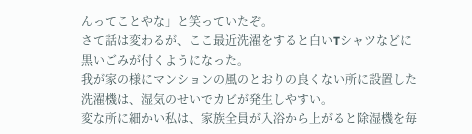んってことやな」と笑っていたぞ。
さて話は変わるが、ここ最近洗濯をすると白いTシャツなどに黒いごみが付くようになった。
我が家の様にマンションの風のとおりの良くない所に設置した洗濯機は、湿気のせいでカビが発生しやすい。
変な所に細かい私は、家族全員が入浴から上がると除湿機を毎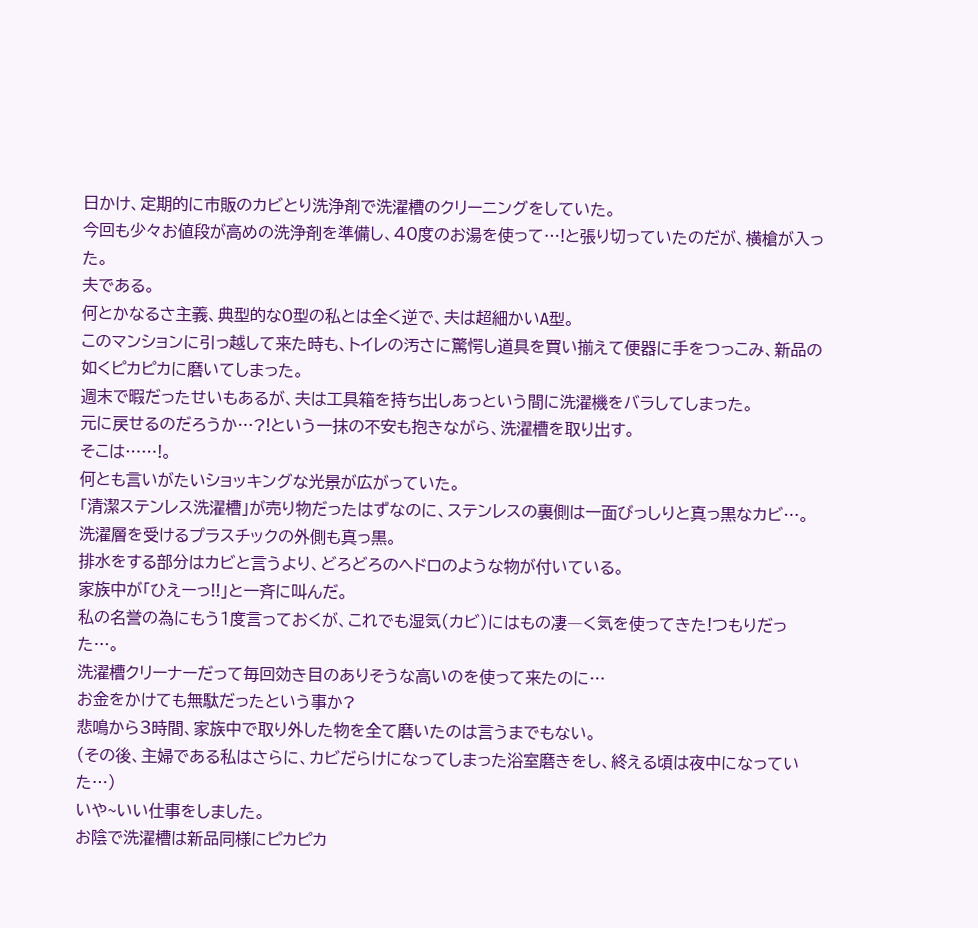日かけ、定期的に市販のカビとり洗浄剤で洗濯槽のクリーニングをしていた。
今回も少々お値段が高めの洗浄剤を準備し、40度のお湯を使って…!と張り切っていたのだが、横槍が入った。
夫である。
何とかなるさ主義、典型的なO型の私とは全く逆で、夫は超細かいA型。
このマンションに引っ越して来た時も、トイレの汚さに驚愕し道具を買い揃えて便器に手をつっこみ、新品の如くピカピカに磨いてしまった。
週末で暇だったせいもあるが、夫は工具箱を持ち出しあっという間に洗濯機をバラしてしまった。
元に戻せるのだろうか…?!という一抹の不安も抱きながら、洗濯槽を取り出す。
そこは……!。
何とも言いがたいショッキングな光景が広がっていた。
「清潔ステンレス洗濯槽」が売り物だったはずなのに、ステンレスの裏側は一面びっしりと真っ黒なカビ…。
洗濯層を受けるプラスチックの外側も真っ黒。
排水をする部分はカビと言うより、どろどろのヘドロのような物が付いている。
家族中が「ひえーっ!!」と一斉に叫んだ。
私の名誉の為にもう1度言っておくが、これでも湿気(カビ)にはもの凄―く気を使ってきた!つもりだった…。
洗濯槽クリーナーだって毎回効き目のありそうな高いのを使って来たのに…
お金をかけても無駄だったという事か?
悲鳴から3時間、家族中で取り外した物を全て磨いたのは言うまでもない。
(その後、主婦である私はさらに、カビだらけになってしまった浴室磨きをし、終える頃は夜中になっていた…)
いや~いい仕事をしました。
お陰で洗濯槽は新品同様にピカピカ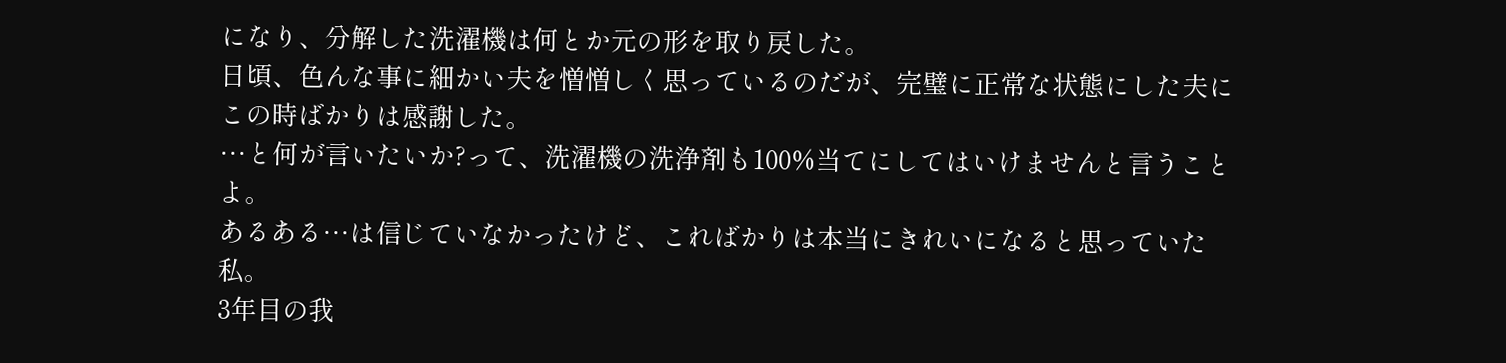になり、分解した洗濯機は何とか元の形を取り戻した。
日頃、色んな事に細かい夫を憎憎しく思っているのだが、完璧に正常な状態にした夫にこの時ばかりは感謝した。
…と何が言いたいか?って、洗濯機の洗浄剤も100%当てにしてはいけませんと言うことよ。
あるある…は信じていなかったけど、こればかりは本当にきれいになると思っていた私。
3年目の我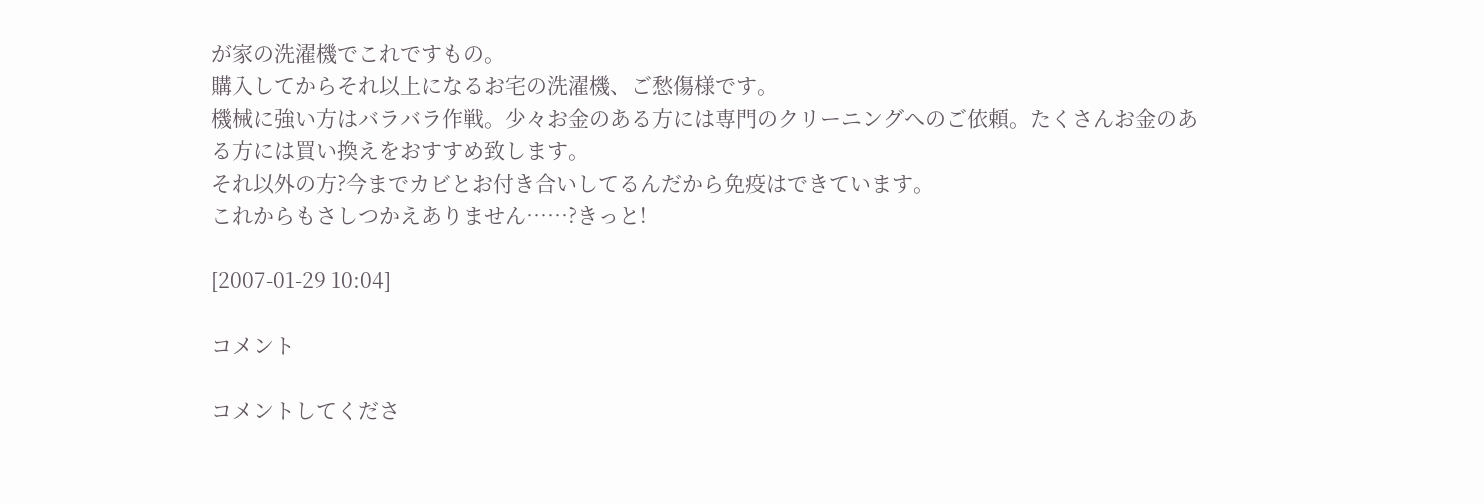が家の洗濯機でこれですもの。
購入してからそれ以上になるお宅の洗濯機、ご愁傷様です。
機械に強い方はバラバラ作戦。少々お金のある方には専門のクリーニングへのご依頼。たくさんお金のある方には買い換えをおすすめ致します。
それ以外の方?今までカビとお付き合いしてるんだから免疫はできています。
これからもさしつかえありません……?きっと!

[2007-01-29 10:04]

コメント

コメントしてくださ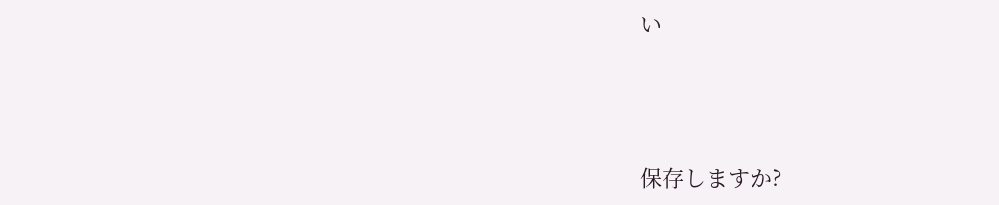い




保存しますか?